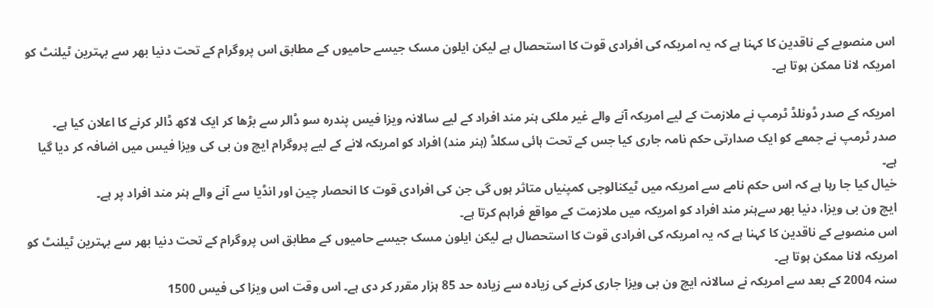اس منصوبے کے ناقدین کا کہنا ہے کہ یہ امریکہ کی افرادی قوت کا استحصال ہے لیکن ایلون مسک جیسے حامیوں کے مطابق اس پروگرام کے تحت دنیا بھر سے بہترین ٹیلنٹ کو امریکہ لانا ممکن ہوتا ہے۔

امریکہ کے صدر ڈونلڈ ٹرمپ نے ملازمت کے لیے امریکہ آنے والے غیر ملکی ہنر مند افراد کے لیے سالانہ ویزا فیس پندرہ سو ڈالر سے بڑھا کر ایک لاکھ ڈالر کرنے کا اعلان کیا ہے۔
صدر ٹرمپ نے جمعے کو ایک صدارتی حکم نامہ جاری کیا جس کے تحت ہائی سکلڈ (ہنر مند) افراد کو امریکہ لانے کے لیے پروگرام ایچ ون بی کی ویزا فیس میں اضافہ کر دیا گیا ہے۔
خیال کیا جا رہا ہے کہ اس حکم نامے سے امریکہ میں ٹیکنالوجی کمپنیاں متاثر ہوں گی جن کی افرادی قوت کا انحصار چین اور انڈیا سے آنے والے ہنر مند افراد پر ہے۔
ایچ ون بی ویزا، دنیا بھر سےہنر مند افراد کو امریکہ میں ملازمت کے مواقع فراہم کرتا ہے۔
اس منصوبے کے ناقدین کا کہنا ہے کہ یہ امریکہ کی افرادی قوت کا استحصال ہے لیکن ایلون مسک جیسے حامیوں کے مطابق اس پروگرام کے تحت دنیا بھر سے بہترین ٹیلنٹ کو امریکہ لانا ممکن ہوتا ہے۔
سنہ 2004 کے بعد سے امریکہ نے سالانہ ایچ ون بی ویزا جاری کرنے کی زیادہ سے زیادہ حد 85 ہزار مقرر کر دی ہے۔ اس وقت اس ویزا کی فیس 1500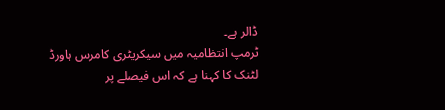ڈالر ہے۔
ٹرمپ انتظامیہ میں سیکریٹری کامرس ہاورڈ لٹنک کا کہنا ہے کہ اس فیصلے پر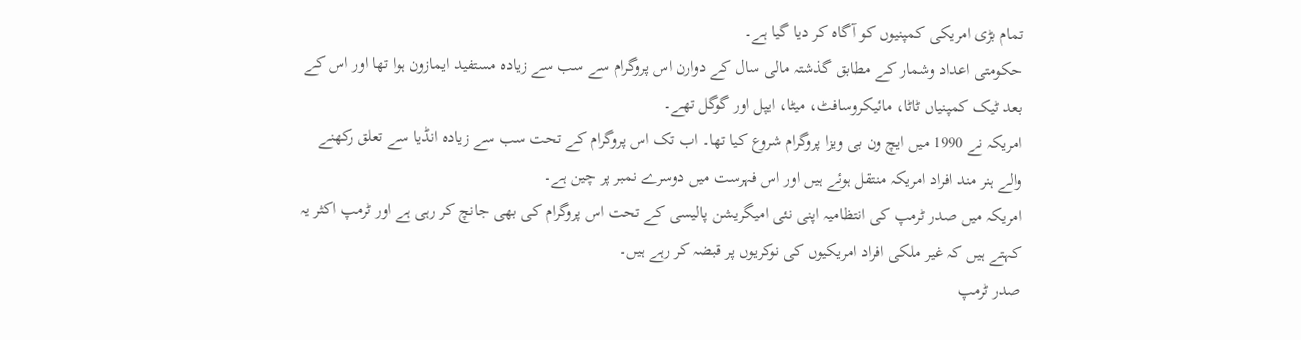تمام بڑی امریکی کمپنیوں کو آگاہ کر دیا گیا ہے۔
حکومتی اعداد وشمار کے مطابق گذشتہ مالی سال کے دوارن اس پروگرام سے سب سے زیادہ مستفید ایمازون ہوا تھا اور اس کے بعد ٹیک کمپنیاں ٹاٹا، مائیکروسافٹ، میٹا، ایپل اور گوگل تھے۔
امریکہ نے 1990 میں ایچ ون بی ویزا پروگرام شروع کیا تھا۔ اب تک اس پروگرام کے تحت سب سے زیادہ انڈیا سے تعلق رکھنے والے ہنر مند افراد امریکہ منتقل ہوئے ہیں اور اس فہرست میں دوسرے نمبر پر چین ہے۔
امریکہ میں صدر ٹرمپ کی انتظامیہ اپنی نئی امیگریشن پالیسی کے تحت اس پروگرام کی بھی جانچ کر رہی ہے اور ٹرمپ اکثر یہ کہتے ہیں کہ غیر ملکی افراد امریکیوں کی نوکریوں پر قبضہ کر رہے ہیں۔
صدر ٹرمپ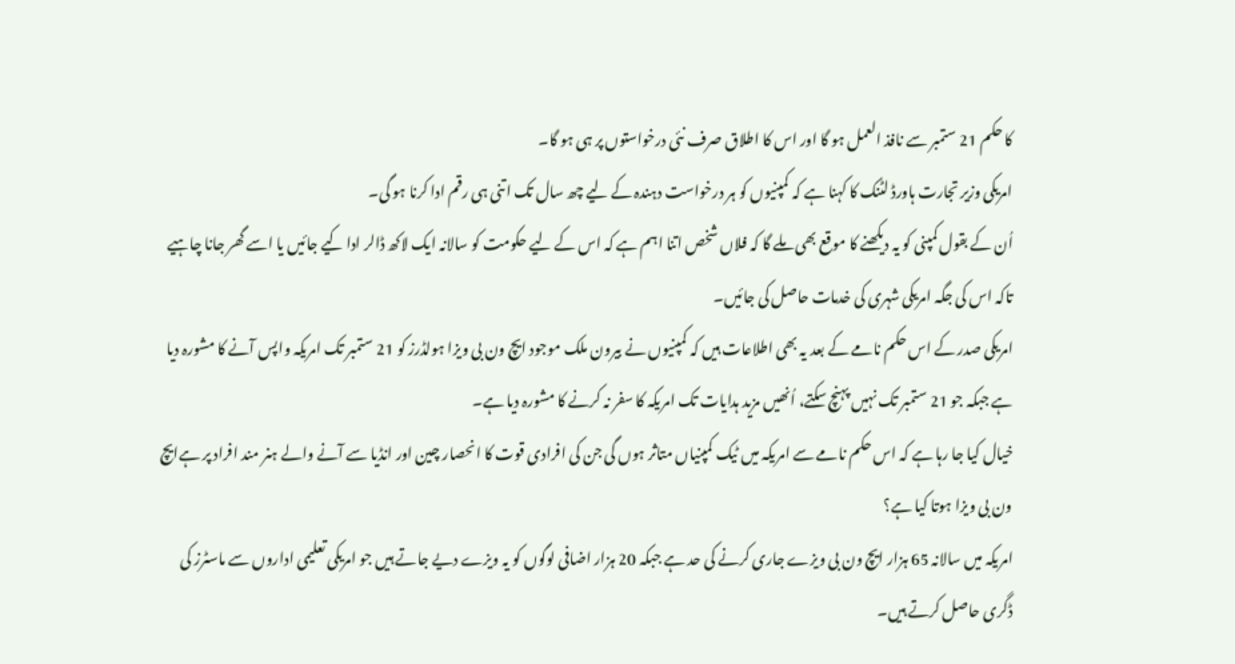کا حکم 21 ستمبر سے نافذ العمل ہو گا اور اس کا اطلاق صرف نئی درخواستوں پر ہی ہو گا۔
امریکی وزیر تجارت ہاورڈ لٹنک کا کہنا ہے کہ کمپنیوں کو ہر درخواست دہندہ کے لیے چھ سال تک اتنی ہی رقم ادا کرنا ہو گی۔
اُن کے بقول کمپنی کو یہ دیکھنے کا موقع بھی ملے گا کہ فلاں شخص اتنا اہم ہے کہ اس کے لیے حکومت کو سالانہ ایک لاکھ ڈالر ادا کیے جائیں یا اسے گھر جانا چاہیے تاکہ اس کی جگہ امریکی شہری کی خدمات حاصل کی جائیں۔
امریکی صدر کے اس حکم نامے کے بعد یہ بھی اطلاعات ہیں کہ کمپنیوں نے بیرون ملک موجود ایچ ون بی ویزا ہولڈرز کو 21 ستمبر تک امریکہ واپس آنے کا مشورہ دیا ہے جبکہ جو 21 ستمبر تک نہیں پہنچ سکتے، اُنھیں مزید ہدایات تک امریکہ کا سفر نہ کرنے کا مشورہ دیا ہے۔
خیال کیا جا رہا ہے کہ اس حکم نامے سے امریکہ میں ٹیک کمپنیاں متاثر ہوں گی جن کی افرادی قوت کا انحصار چین اور انڈیا سے آنے والے ہنر مند افراد پر ہےایچ ون بی ویزا ہوتا کیا ہے؟
امریکہ میں سالانہ 65 ہزار ایچ ون بی ویزے جاری کرنے کی حد ہے جبکہ 20 ہزار اضافی لوگوں کو یہ ویزے دیے جاتے ہیں جو امریکی تعلیمی اداروں سے ماسٹرز کی ڈگری حاصل کرتے ہیں۔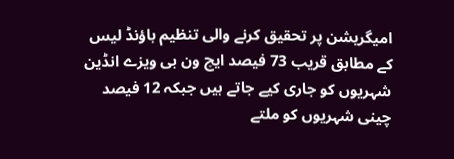امیگریشن پر تحقیق کرنے والی تنظیم باؤنڈ لیس کے مطابق قریب 73 فیصد ایچ ون بی ویزے انڈین شہریوں کو جاری کیے جاتے ہیں جبکہ 12 فیصد چینی شہریوں کو ملتے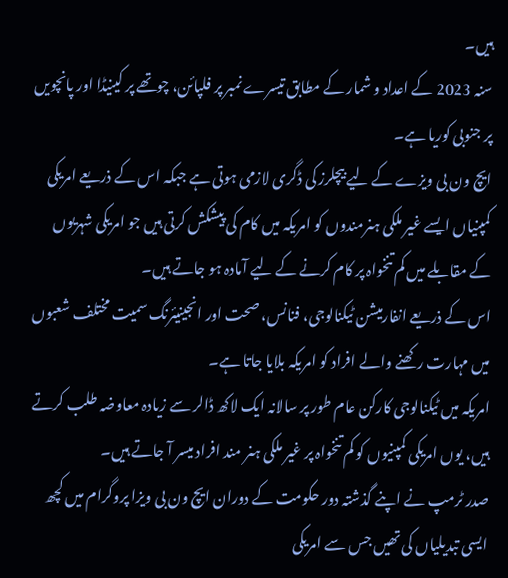ہیں۔
سنہ 2023 کے اعداد و شمار کے مطابق تیسرے نمبر پر فلپائن، چوتھے پر کینیڈا اور پانچویں پر جنوبی کوریا ہے۔
ایچ ون بی ویزے کے لیے بیچلرز کی ڈگری لازمی ہوتی ہے جبکہ اس کے ذریعے امریکی کمپنیاں ایسے غیر ملکی ہنرمندوں کو امریکہ میں کام کی پیشکش کرتی ہیں جو امریکی شہریوں کے مقابلے میں کم تنخواہ پر کام کرنے کے لیے آمادہ ہو جاتے ہیں۔
اس کے ذریعے انفارمیشن ٹیکنالوجی، فنانس، صحت اور انجینیئرنگ سمیت مختلف شعبوں میں مہارت رکھنے والے افراد کو امریکہ بلایا جاتا ہے۔
امریکہ میں ٹیکنالوجی کارکن عام طور پر سالانہ ایک لاکھ ڈالر سے زیادہ معاوضہ طلب کرتے ہیں، یوں امریکی کمپنیوں کو کم تنخواہ پر غیر ملکی ہنر مند افراد میسر آ جاتے ہیں۔
صدر ٹرمپ نے اپنے گذشتہ دور حکومت کے دوران ایچ ون بی ویزا پروگرام میں کچھ ایسی تبدیلیاں کی تھیں جس سے امریکی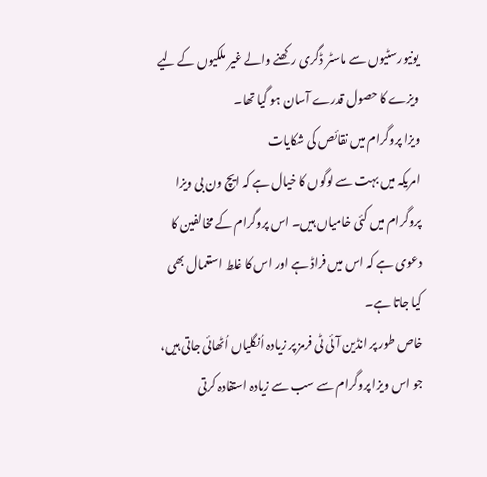یونیورسٹیوں سے ماسٹر ڈگری رکھنے والے غیر ملکیوں کے لیے ویزے کا حصول قدرے آسان ہو گیا تھا۔
ویزا پروگرام میں نقائص کی شکایات
امریکہ میں بہت سے لوگوں کا خیال ہے کہ ایچ ون بی ویزا پروگرام میں کئی خامیاں ہیں۔ اس پروگرام کے مخالفین کا دعوی ہے کہ اس میں فراڈ ہے اور اس کا غلط استعمال بھی کیا جاتا ہے۔
خاص طور پر انڈین آئی ٹی فرمز پر زیادہ اُنگلیاں اُٹھائی جاتی ہیں، جو اس ویزا پروگرام سے سب سے زیادہ استفادہ کرتی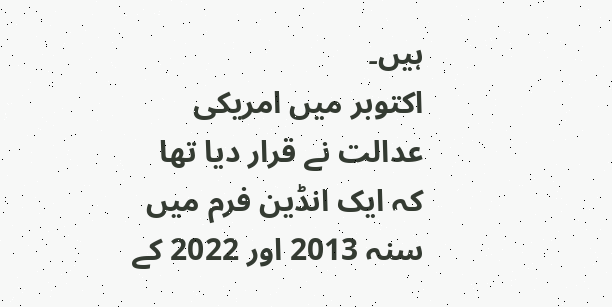ہیں۔
اکتوبر میں امریکی عدالت نے قرار دیا تھا کہ ایک انڈین فرم میں سنہ 2013 اور 2022 کے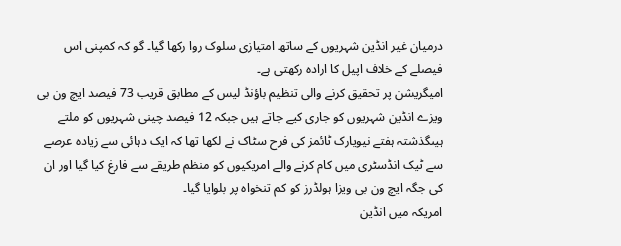درمیان غیر انڈین شہریوں کے ساتھ امتیازی سلوک روا رکھا گیا۔ گو کہ کمپنی اس فیصلے کے خلاف اپیل کا ارادہ رکھتی ہے۔
امیگریشن پر تحقیق کرنے والی تنظیم باؤنڈ لیس کے مطابق قریب 73 فیصد ایچ ون بی ویزے انڈین شہریوں کو جاری کیے جاتے ہیں جبکہ 12 فیصد چینی شہریوں کو ملتے ہیںگذشتہ ہفتے نیویارک ٹائمز کی فرح سٹاک نے لکھا تھا کہ ایک دہائی سے زیادہ عرصے سے ٹیک انڈسٹری میں کام کرنے والے امریکیوں کو منظم طریقے سے فارغ کیا گیا اور ان کی جگہ ایچ ون بی ویزا ہولڈرز کو کم تنخواہ پر بلوایا گیا۔
امریکہ میں انڈین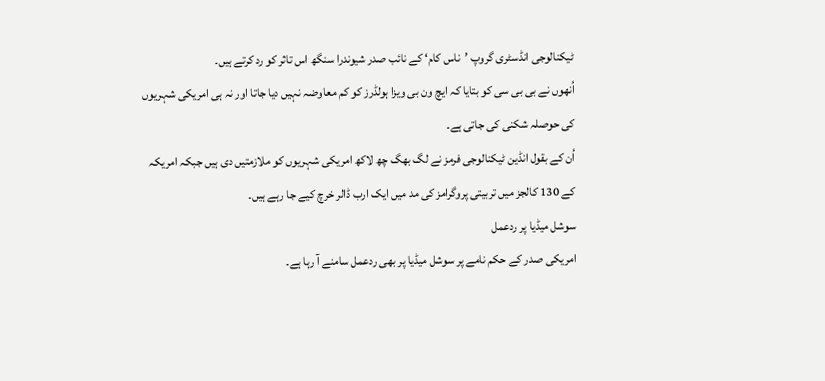ٹیکنالوجی انڈسٹری گروپ ’ناس کام‘ کے نائب صدر شیوندرا سنگھ اس تاثر کو رد کرتے ہیں۔
اُنھوں نے بی بی سی کو بتایا کہ ایچ ون بی ویزا ہولڈرز کو کم معاوضہ نہیں دیا جاتا اور نہ ہی امریکی شہریوں کی حوصلہ شکنی کی جاتی ہے۔
اُن کے بقول انڈین ٹیکنالوجی فرمز نے لگ بھگ چھ لاکھ امریکی شہریوں کو ملازمتیں دی ہیں جبکہ امریکہ کے 130 کالجز میں تربیتی پروگرامز کی مد میں ایک ارب ڈالر خرچ کیے جا رہے ہیں۔
سوشل میڈیا پر ردعمل
امریکی صدر کے حکم نامے پر سوشل میڈیا پر بھی ردعمل سامنے آ رہا ہے۔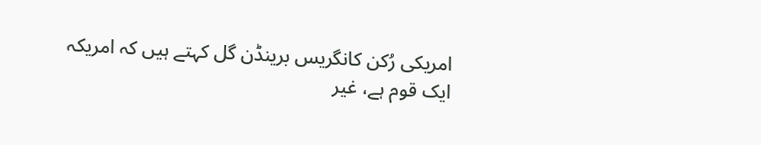امریکی رُکن کانگریس برینڈن گل کہتے ہیں کہ امریکہ ایک قوم ہے، غیر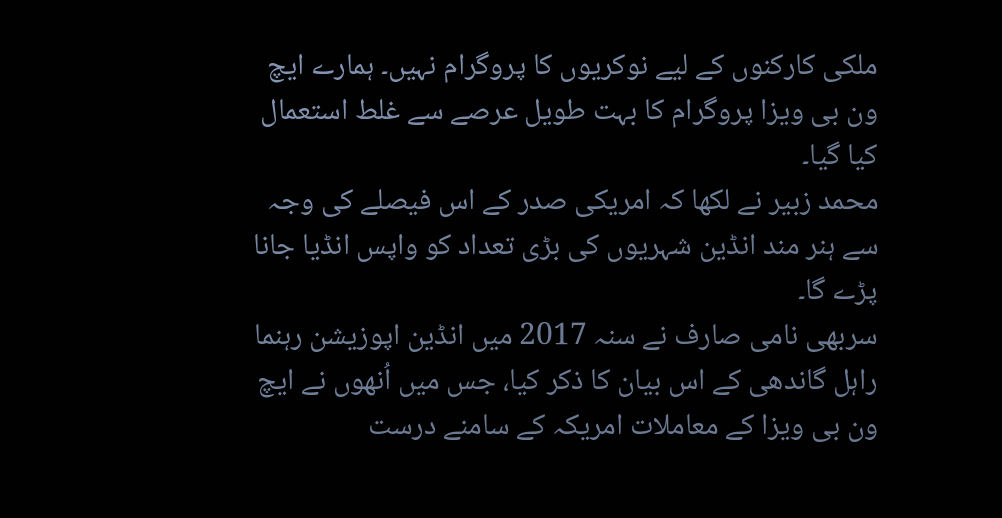ملکی کارکنوں کے لیے نوکریوں کا پروگرام نہیں۔ ہمارے ایچ ون بی ویزا پروگرام کا بہت طویل عرصے سے غلط استعمال کیا گیا۔
محمد زبیر نے لکھا کہ امریکی صدر کے اس فیصلے کی وجہ سے ہنر مند انڈین شہریوں کی بڑی تعداد کو واپس انڈیا جانا پڑے گا۔
سربھی نامی صارف نے سنہ 2017 میں انڈین اپوزیشن رہنما راہل گاندھی کے اس بیان کا ذکر کیا، جس میں اُنھوں نے ایچ ون بی ویزا کے معاملات امریکہ کے سامنے درست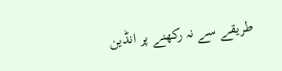طریقے سے نہ رکھنے پر انڈین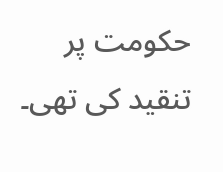حکومت پر تنقید کی تھی۔